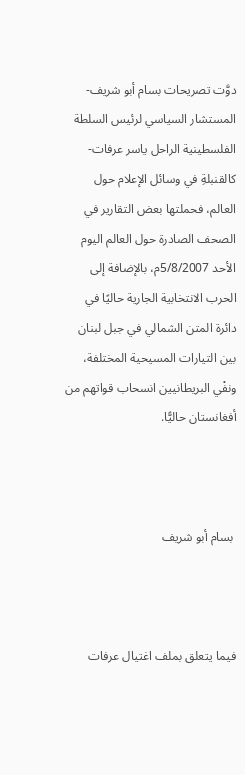دوَّت تصريحات بسام أبو شريف- المستشار السياسي لرئيس السلطة الفلسطينية الراحل ياسر عرفات- كالقنبلةِ في وسائل الإعلام حول العالم، فحملتها بعض التقارير في الصحف الصادرة حول العالم اليوم الأحد 5/8/2007م، بالإضافة إلى الحرب الانتخابية الجارية حاليًا في دائرة المتن الشمالي في جبل لبنان بين التيارات المسيحية المختلفة، ونفْي البريطانيين انسحاب قواتهم من أفغانستان حاليًّا.



 بسام أبو شريف



فيما يتعلق بملف اغتيال عرفات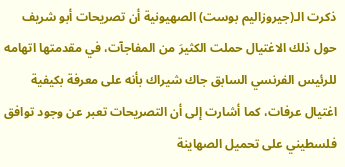ذكرت الـ(جيروزاليم بوست) الصهيونية أن تصريحات أبو شريف حول ذلك الاغتيال حملت الكثيرَ من المفاجآت، في مقدمتها اتهامه للرئيس الفرنسي السابق جاك شيراك بأنه على معرفة بكيفية اغتيال عرفات، كما أشارت إلى أن التصريحات تعبر عن وجود توافق فلسطيني على تحميل الصهاينة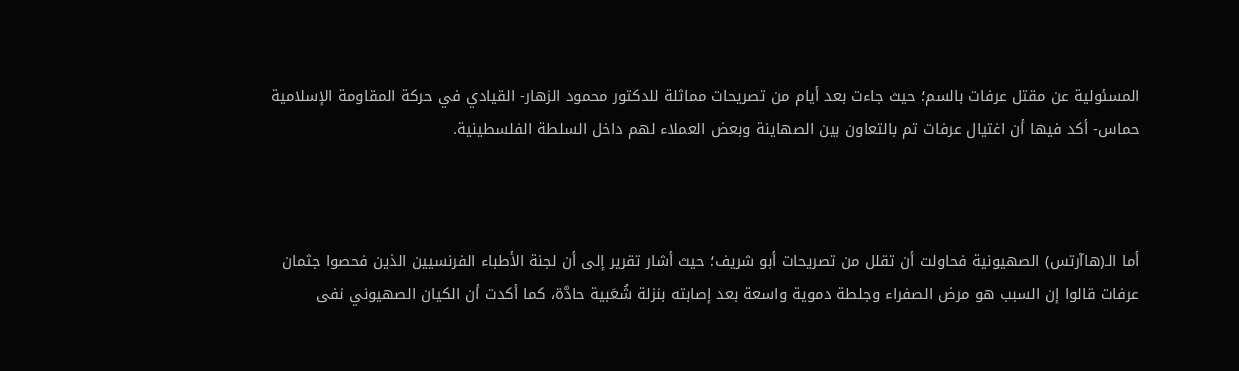المسئولية عن مقتل عرفات بالسم؛ حيث جاءت بعد أيام من تصريحات مماثلة للدكتور محمود الزهار- القيادي في حركة المقاومة الإسلامية حماس- أكد فيها أن اغتيال عرفات تم بالتعاون بين الصهاينة وبعض العملاء لهم داخل السلطة الفلسطينية.



أما الـ(هاآرتس) الصهيونية فحاولت أن تقلل من تصريحات أبو شريف؛ حيث أشار تقرير إلى أن لجنة الأطباء الفرنسيين الذين فحصوا جثمان عرفات قالوا إن السبب هو مرض الصفراء وجلطة دموية واسعة بعد إصابته بنزلة شُعَبية حادَّة، كما أكدت أن الكيان الصهيوني نفى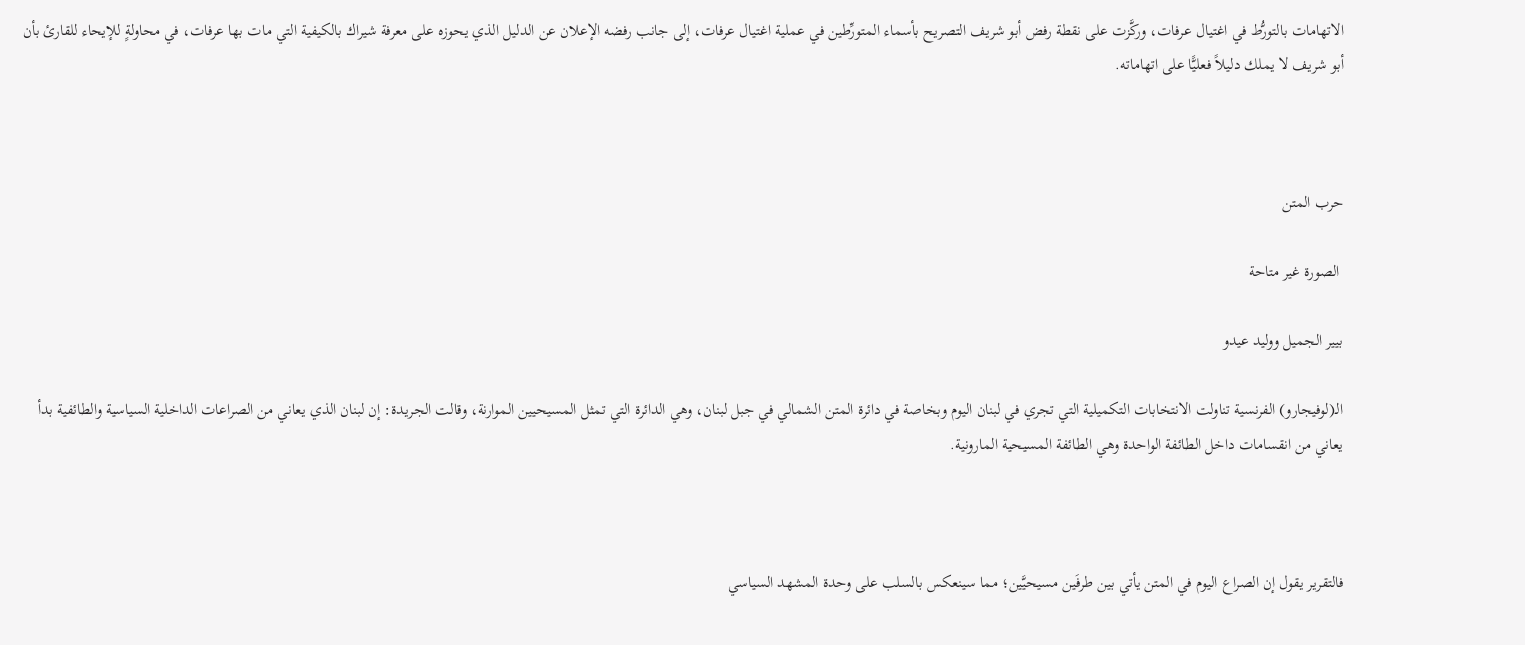الاتهامات بالتورُّط في اغتيال عرفات، وركَّزت على نقطة رفض أبو شريف التصريح بأسماء المتورِّطين في عملية اغتيال عرفات، إلى جانب رفضه الإعلان عن الدليل الذي يحوزه على معرفة شيراك بالكيفية التي مات بها عرفات، في محاولةٍ للإيحاء للقارئ بأن أبو شريف لا يملك دليلاً فعليًّا على اتهاماته.



حرب المتن

 الصورة غير متاحة

بيير الجميل ووليد عيدو

الـ(لوفيجارو) الفرنسية تناولت الانتخابات التكميلية التي تجري في لبنان اليوم وبخاصة في دائرة المتن الشمالي في جبل لبنان، وهي الدائرة التي تمثل المسيحيين الموارنة، وقالت الجريدة: إن لبنان الذي يعاني من الصراعات الداخلية السياسية والطائفية بدأ يعاني من انقسامات داخل الطائفة الواحدة وهي الطائفة المسيحية المارونية.



فالتقرير يقول إن الصراع اليوم في المتن يأتي بين طرفَين مسيحيَّين؛ مما سينعكس بالسلب على وحدة المشهد السياسي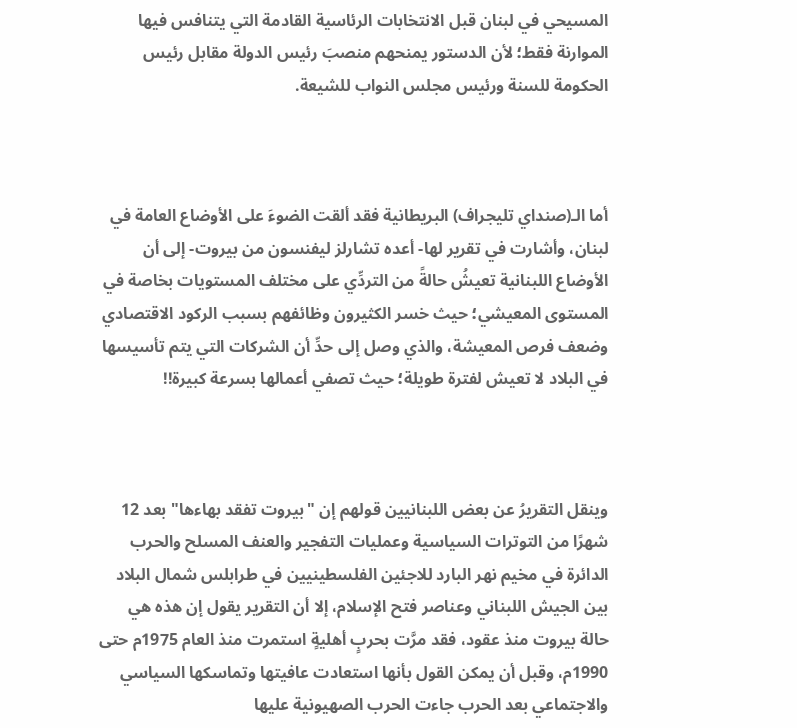المسيحي في لبنان قبل الانتخابات الرئاسية القادمة التي يتنافس فيها الموارنة فقط؛ لأن الدستور يمنحهم منصبَ رئيس الدولة مقابل رئيس الحكومة للسنة ورئيس مجلس النواب للشيعة.



أما الـ(صنداي تليجراف) البريطانية فقد ألقت الضوءَ على الأوضاع العامة في لبنان، وأشارت في تقرير لها- أعده تشارلز ليفنسون من بيروت- إلى أن الأوضاع اللبنانية تعيشُ حالةً من التردِّي على مختلف المستويات بخاصة في المستوى المعيشي؛ حيث خسر الكثيرون وظائفهم بسبب الركود الاقتصادي وضعف فرص المعيشة، والذي وصل إلى حدِّ أن الشركات التي يتم تأسيسها في البلاد لا تعيش لفترة طويلة؛ حيث تصفي أعمالها بسرعة كبيرة!!



وينقل التقريرُ عن بعض اللبنانيين قولهم إن "بيروت تفقد بهاءها" بعد 12 شهرًا من التوترات السياسية وعمليات التفجير والعنف المسلح والحرب الدائرة في مخيم نهر البارد للاجئين الفلسطينيين في طرابلس شمال البلاد بين الجيش اللبناني وعناصر فتح الإسلام، إلا أن التقرير يقول إن هذه هي حالة بيروت منذ عقود، فقد مرَّت بحربٍ أهليةٍ استمرت منذ العام 1975م حتى 1990م، وقبل أن يمكن القول بأنها استعادت عافيتها وتماسكها السياسي والاجتماعي بعد الحرب جاءت الحرب الصهيونية عليها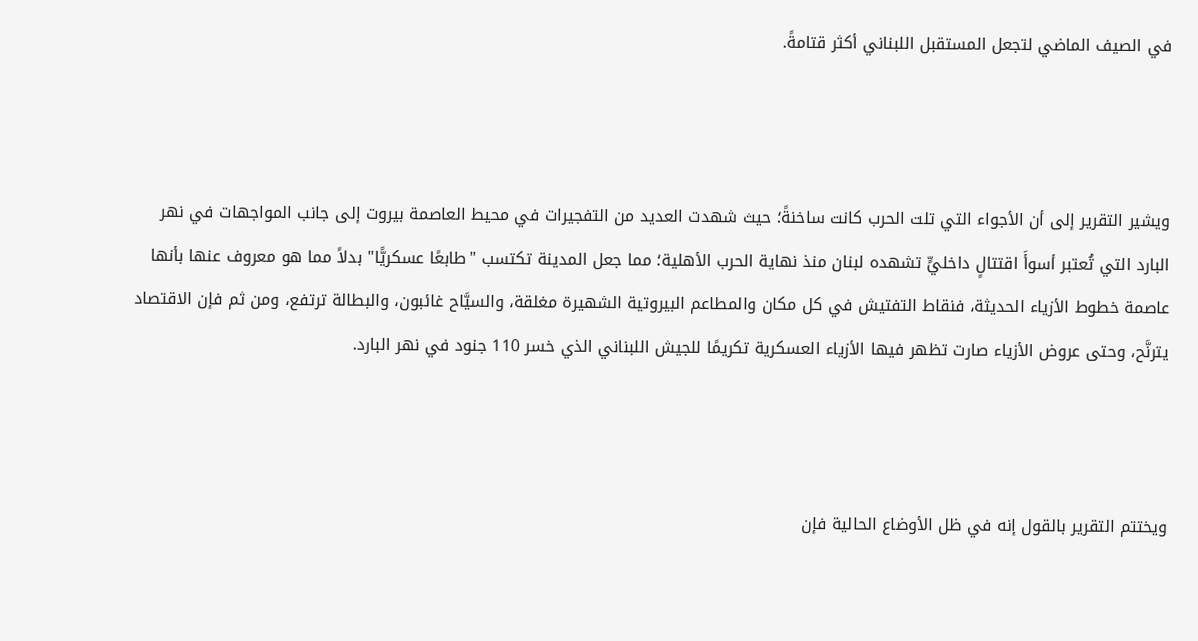في الصيف الماضي لتجعل المستقبل اللبناني أكثر قتامةً.



ويشير التقرير إلى أن الأجواء التي تلت الحرب كانت ساخنةً؛ حيث شهدت العديد من التفجيرات في محيط العاصمة بيروت إلى جانب المواجهات في نهر البارد التي تُعتبر أسوأَ اقتتالٍ داخليٍّ تشهده لبنان منذ نهاية الحرب الأهلية؛ مما جعل المدينة تكتسب "طابعًا عسكريًّا" بدلاً مما هو معروف عنها بأنها عاصمة خطوط الأزياء الحديثة، فنقاط التفتيش في كل مكان والمطاعم البيروتية الشهيرة مغلقة، والسيَّاح غائبون، والبطالة ترتفع، ومن ثم فإن الاقتصاد يترنَّح، وحتى عروض الأزياء صارت تظهر فيها الأزياء العسكرية تكريمًا للجيش اللبناني الذي خسر 110 جنود في نهر البارد.



ويختتم التقرير بالقول إنه في ظل الأوضاع الحالية فإن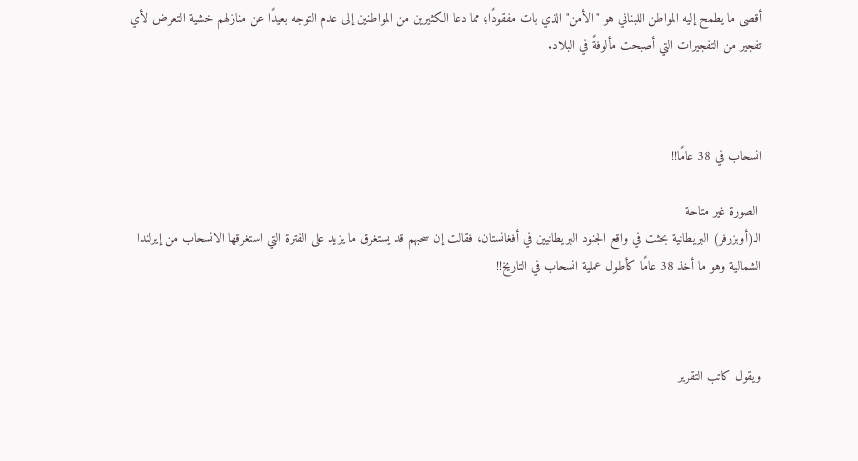أقصى ما يطمح إليه المواطن اللبناني هو "الأمن" الذي بات مفقودًا؛ مما دعا الكثيرين من المواطنين إلى عدم التوجه بعيدًا عن منازلهم خشية التعرض لأي تفجير من التفجيرات التي أصبحت مألوفةً في البلاد.



انسحاب في 38 عامًا!!

 الصورة غير متاحة
الـ(أوبزرفر) البريطانية بحثت في واقع الجنود البريطانيين في أفغانستان، فقالت إن سحبهم قد يستغرق ما يزيد على الفترة التي استغرقها الانسحاب من إيرلندا الشمالية وهو ما أخذ 38 عامًا كأطول عملية انسحاب في التاريخ!!



ويقول كاتب التقرير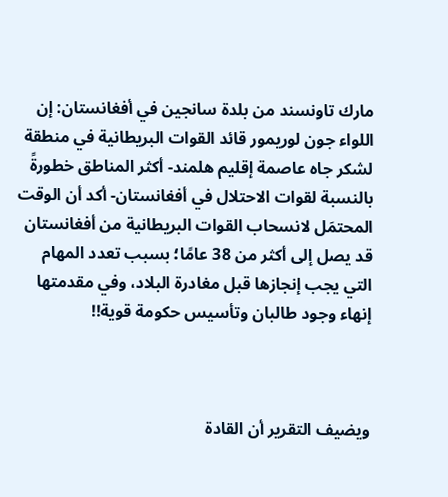مارك تاونسند من بلدة سانجين في أفغانستان: إن اللواء جون لوريمور قائد القوات البريطانية في منطقة لشكر جاه عاصمة إقليم هلمند- أكثر المناطق خطورةً بالنسبة لقوات الاحتلال في أفغانستان- أكد أن الوقت المحتمَل لانسحاب القوات البريطانية من أفغانستان قد يصل إلى أكثر من 38 عامًا؛ بسبب تعدد المهام التي يجب إنجازها قبل مغادرة البلاد، وفي مقدمتها إنهاء وجود طالبان وتأسيس حكومة قوية!!



ويضيف التقرير أن القادة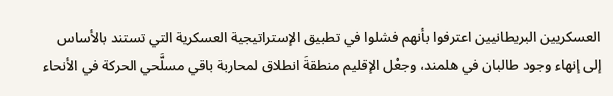العسكريين البريطانيين اعترفوا بأنهم فشلوا في تطبيق الإستراتيجية العسكرية التي تستند بالأساس إلى إنهاء وجود طالبان في هلمند، وجعْل الإقليم منطقةَ انطلاق لمحاربة باقي مسلَّحي الحركة في الأنحاء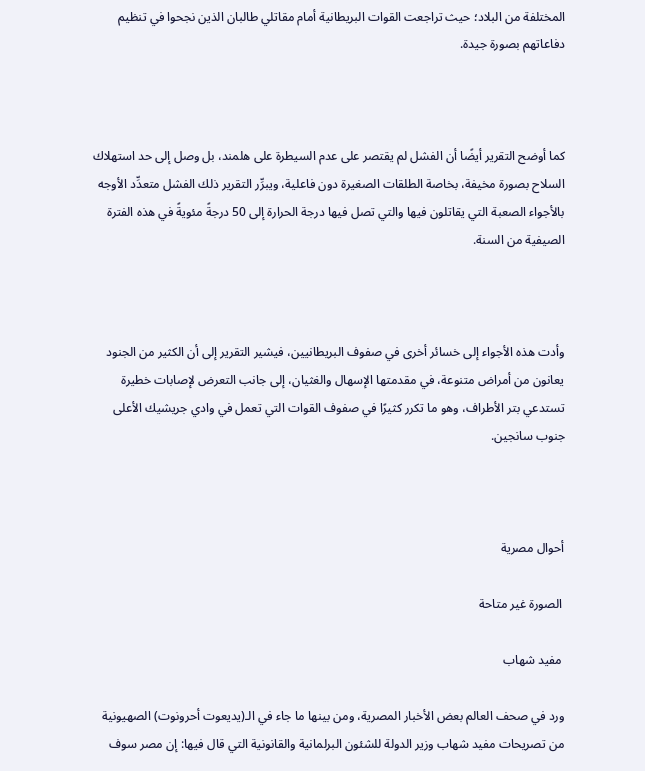المختلفة من البلاد؛ حيث تراجعت القوات البريطانية أمام مقاتلي طالبان الذين نجحوا في تنظيم دفاعاتهم بصورة جيدة.



كما أوضح التقرير أيضًا أن الفشل لم يقتصر على عدم السيطرة على هلمند، بل وصل إلى حد استهلاك السلاح بصورة مخيفة، بخاصة الطلقات الصغيرة دون فاعلية، ويبرِّر التقرير ذلك الفشل متعدِّد الأوجه بالأجواء الصعبة التي يقاتلون فيها والتي تصل فيها درجة الحرارة إلى 50 درجةً مئويةً في هذه الفترة الصيفية من السنة.



وأدت هذه الأجواء إلى خسائر أخرى في صفوف البريطانيين، فيشير التقرير إلى أن الكثير من الجنود يعانون من أمراض متنوعة، في مقدمتها الإسهال والغثيان، إلى جانب التعرض لإصابات خطيرة تستدعي بتر الأطراف، وهو ما تكرر كثيرًا في صفوف القوات التي تعمل في وادي جريشيك الأعلى جنوب سانجين.



أحوال مصرية

 الصورة غير متاحة

 مفيد شهاب

ورد في صحف العالم بعض الأخبار المصرية، ومن بينها ما جاء في الـ(يديعوت أحرونوت) الصهيونية من تصريحات مفيد شهاب وزير الدولة للشئون البرلمانية والقانونية التي قال فيها: إن مصر سوف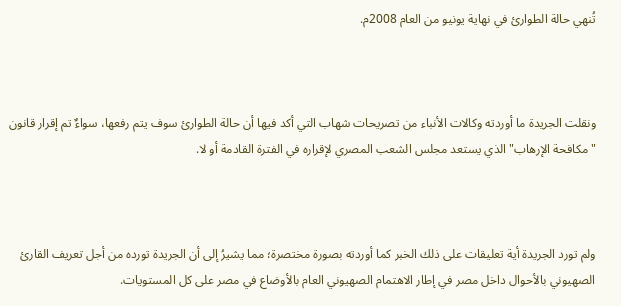تُنهي حالة الطوارئ في نهاية يونيو من العام 2008م.



ونقلت الجريدة ما أوردته وكالات الأنباء من تصريحات شهاب التي أكد فيها أن حالة الطوارئ سوف يتم رفعها، سواءٌ تم إقرار قانون "مكافحة الإرهاب" الذي يستعد مجلس الشعب المصري لإقراره في الفترة القادمة أو لا.



ولم تورد الجريدة أية تعليقات على ذلك الخبر كما أوردته بصورة مختصرة؛ مما يشيرُ إلى أن الجريدة تورده من أجل تعريف القارئ الصهيوني بالأحوال داخل مصر في إطار الاهتمام الصهيوني العام بالأوضاع في مصر على كل المستويات.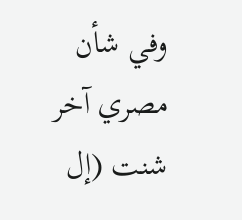وفي شأن مصري آخر شنت (إل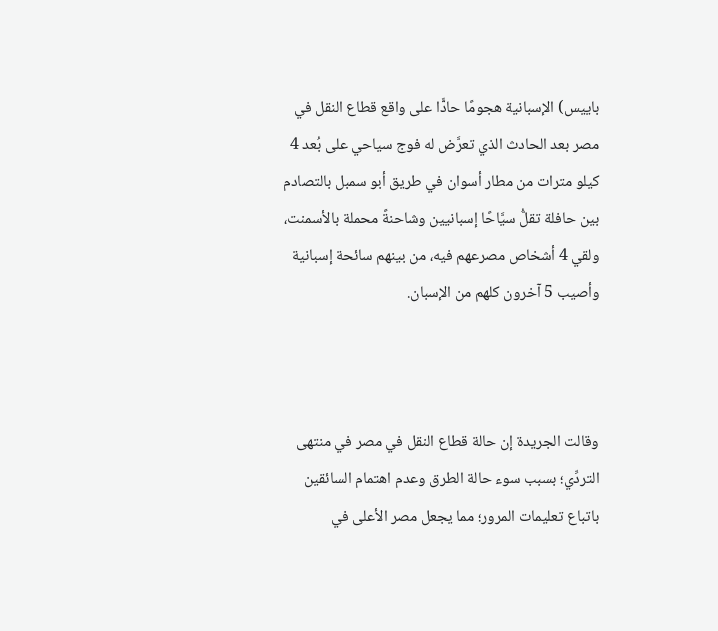باييس) الإسبانية هجومًا حادًّا على واقع قطاع النقل في مصر بعد الحادث الذي تعرَّض له فوج سياحي على بُعد 4 كيلو مترات من مطار أسوان في طريق أبو سمبل بالتصادم بين حافلة تقلُّ سيَّاحًا إسبانيين وشاحنةً محملة بالأسمنت، ولقي 4 أشخاص مصرعهم فيه، من بينهم سائحة إسبانية وأصيب 5 آخرون كلهم من الإسبان.



وقالت الجريدة إن حالة قطاع النقل في مصر في منتهى التردِّي؛ بسبب سوء حالة الطرق وعدم اهتمام السائقين باتباع تعليمات المرور؛ مما يجعل مصر الأعلى في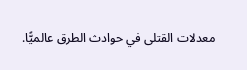معدلات القتلى في حوادث الطرق عالميًّا.